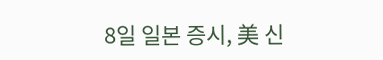8일 일본 증시, 美 신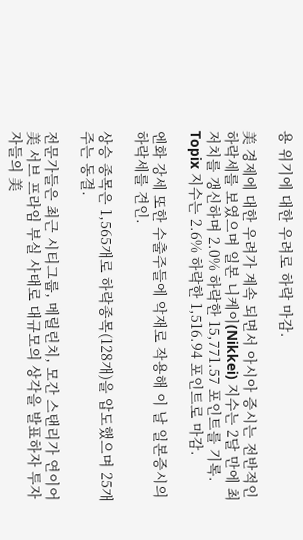용 위기에 대한 우려로 하락 마감.

美 경제에 대한 우려가 계속 되면서 아시아 증시는 전반적인 하락세를 보였으며 일본 니케이(Nikkei) 지수는 2달 만에 최저치를 갱신하며 2.0% 하락한 15,771.57 포인트를 기록. Topix 지수는 2.6% 하락한 1,516.94 포인트로 마감.

엔화 강세 또한 수출주들에 악재로 작용해 이 날 일본증시의 하락세를 견인.

상승 종목은 1,565개로 하락종목(128개)을 압도했으며 25개 주는 동결.

전문가들은 최근 시티그룹, 메릴린치, 모간 스탠리가 연이어 美 서브 프라임 부실 사태로 대규모의 상각을 발표하자 투자자들의 美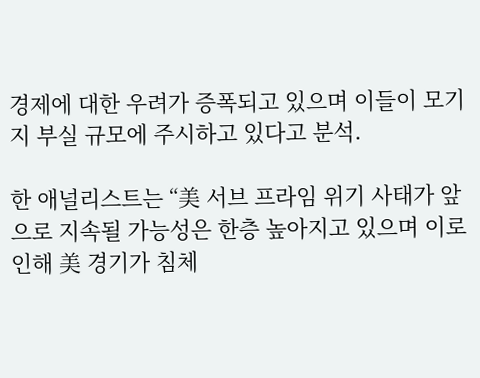경제에 대한 우려가 증폭되고 있으며 이들이 모기지 부실 규모에 주시하고 있다고 분석.

한 애널리스트는 “美 서브 프라임 위기 사태가 앞으로 지속될 가능성은 한층 높아지고 있으며 이로 인해 美 경기가 침체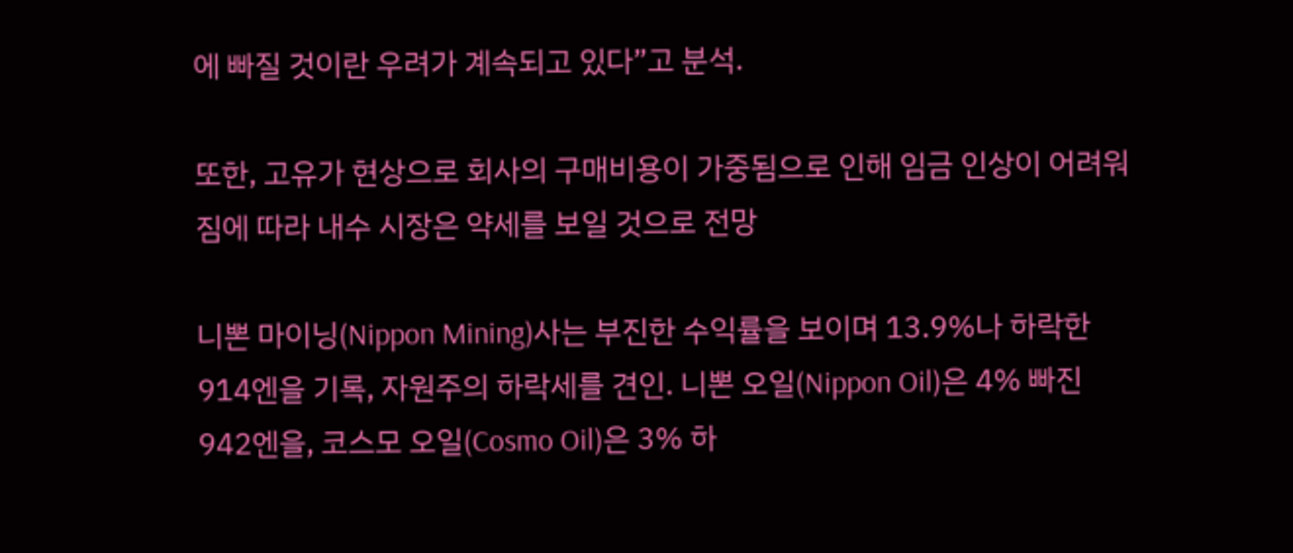에 빠질 것이란 우려가 계속되고 있다”고 분석.

또한, 고유가 현상으로 회사의 구매비용이 가중됨으로 인해 임금 인상이 어려워짐에 따라 내수 시장은 약세를 보일 것으로 전망

니뽄 마이닝(Nippon Mining)사는 부진한 수익률을 보이며 13.9%나 하락한 914엔을 기록, 자원주의 하락세를 견인. 니뽄 오일(Nippon Oil)은 4% 빠진 942엔을, 코스모 오일(Cosmo Oil)은 3% 하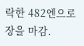락한 482엔으로 장을 마감.